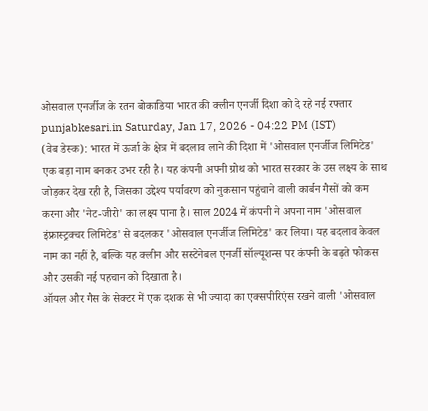ओसवाल एनर्जीज के रतन बोकाडिया भारत की क्लीन एनर्जी दिशा को दे रहे नई रफ्तार
punjabkesari.in Saturday, Jan 17, 2026 - 04:22 PM (IST)
(वेब डेस्क): भारत में ऊर्जा के क्षेत्र में बदलाव लाने की दिशा में 'ओसवाल एनर्जीज लिमिटेड' एक बड़ा नाम बनकर उभर रही है। यह कंपनी अपनी ग्रोथ को भारत सरकार के उस लक्ष्य के साथ जोड़कर देख रही है, जिसका उद्देश्य पर्यावरण को नुकसान पहुंचाने वाली कार्बन गैसों को कम करना और 'नेट-जीरो' का लक्ष्य पाना है। साल 2024 में कंपनी ने अपना नाम 'ओसवाल इंफ्रास्ट्रक्चर लिमिटेड' से बदलकर 'ओसवाल एनर्जीज लिमिटेड' कर लिया। यह बदलाव केवल नाम का नहीं है, बल्कि यह क्लीन और सस्टेनेबल एनर्जी सॉल्यूशन्स पर कंपनी के बढ़ते फोकस और उसकी नई पहचान को दिखाता है।
ऑयल और गैस के सेक्टर में एक दशक से भी ज्यादा का एक्सपीरिएंस रखने वाली 'ओसवाल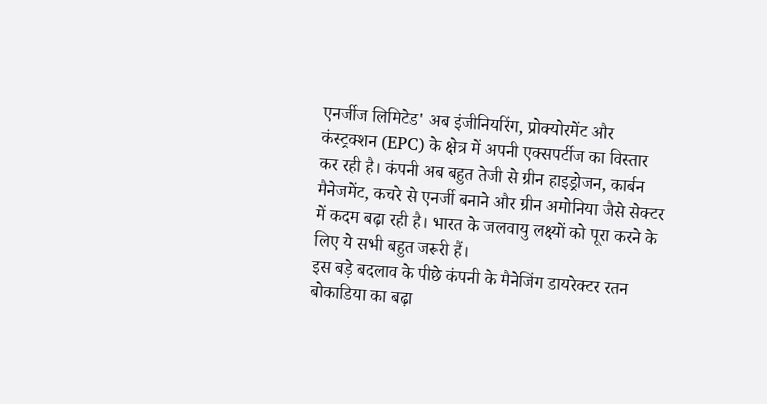एनर्जीज लिमिटेड' अब इंजीनियरिंग, प्रोक्योरमेंट और कंस्ट्रक्शन (EPC) के क्षेत्र में अपनी एक्सपर्टीज का विस्तार कर रही है। कंपनी अब बहुत तेजी से ग्रीन हाइड्रोजन, कार्बन मैनेजमेंट, कचरे से एनर्जी बनाने और ग्रीन अमोनिया जैसे सेक्टर में कदम बढ़ा रही है। भारत के जलवायु लक्ष्यों को पूरा करने के लिए ये सभी बहुत जरूरी हैं।
इस बड़े बदलाव के पीछे कंपनी के मैनेजिंग डायरेक्टर रतन बोकाडिया का बढ़ा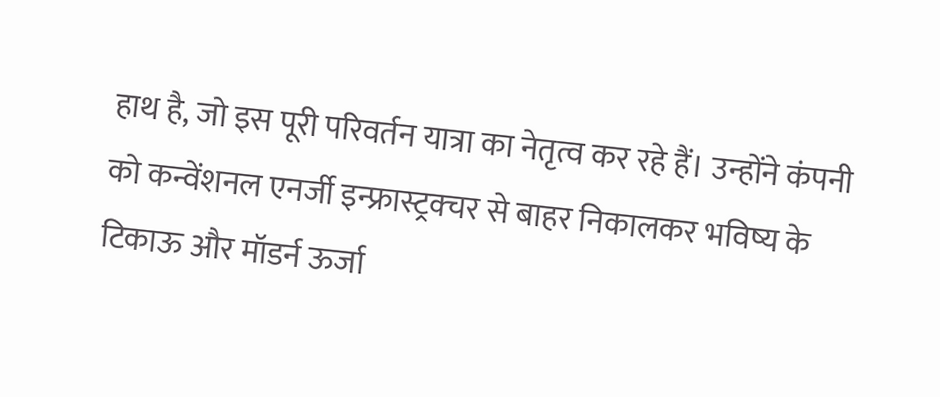हाथ है, जो इस पूरी परिवर्तन यात्रा का नेतृत्व कर रहे हैं। उन्होंने कंपनी को कन्वेंशनल एनर्जी इन्फ्रास्ट्रक्चर से बाहर निकालकर भविष्य के टिकाऊ और मॉडर्न ऊर्जा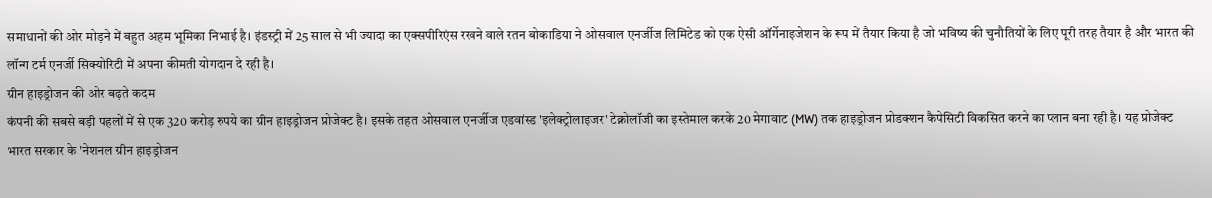समाधानों की ओर मोड़ने में बहुत अहम भूमिका निभाई है। इंडस्ट्री में 25 साल से भी ज्यादा का एक्सपीरिएंस रखने वाले रतन बोकाडिया ने ओसवाल एनर्जीज लिमिटेड को एक ऐसी ऑर्गेनाइजेशन के रूप में तैयार किया है जो भविष्य की चुनौतियों के लिए पूरी तरह तैयार है और भारत की लॉन्ग टर्म एनर्जी सिक्योरिटी में अपना कीमती योगदान दे रही है।
ग्रीन हाइड्रोजन की ओर बढ़ते कदम
कंपनी की सबसे बड़ी पहलों में से एक 320 करोड़ रुपये का ग्रीन हाइड्रोजन प्रोजेक्ट है। इसके तहत ओसवाल एनर्जीज एडवांस्ड 'इलेक्ट्रोलाइजर' टेक्नोलॉजी का इस्तेमाल करके 20 मेगावाट (MW) तक हाइड्रोजन प्रोडक्शन कैपेसिटी विकसित करने का प्लान बना रही है। यह प्रोजेक्ट भारत सरकार के 'नेशनल ग्रीन हाइड्रोजन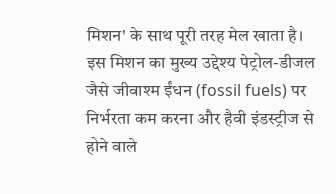मिशन' के साथ पूरी तरह मेल खाता है। इस मिशन का मुख्य उद्देश्य पेट्रोल-डीजल जैसे जीवाश्म ईंधन (fossil fuels) पर निर्भरता कम करना और हैवी इंडस्ट्रीज से होने वाले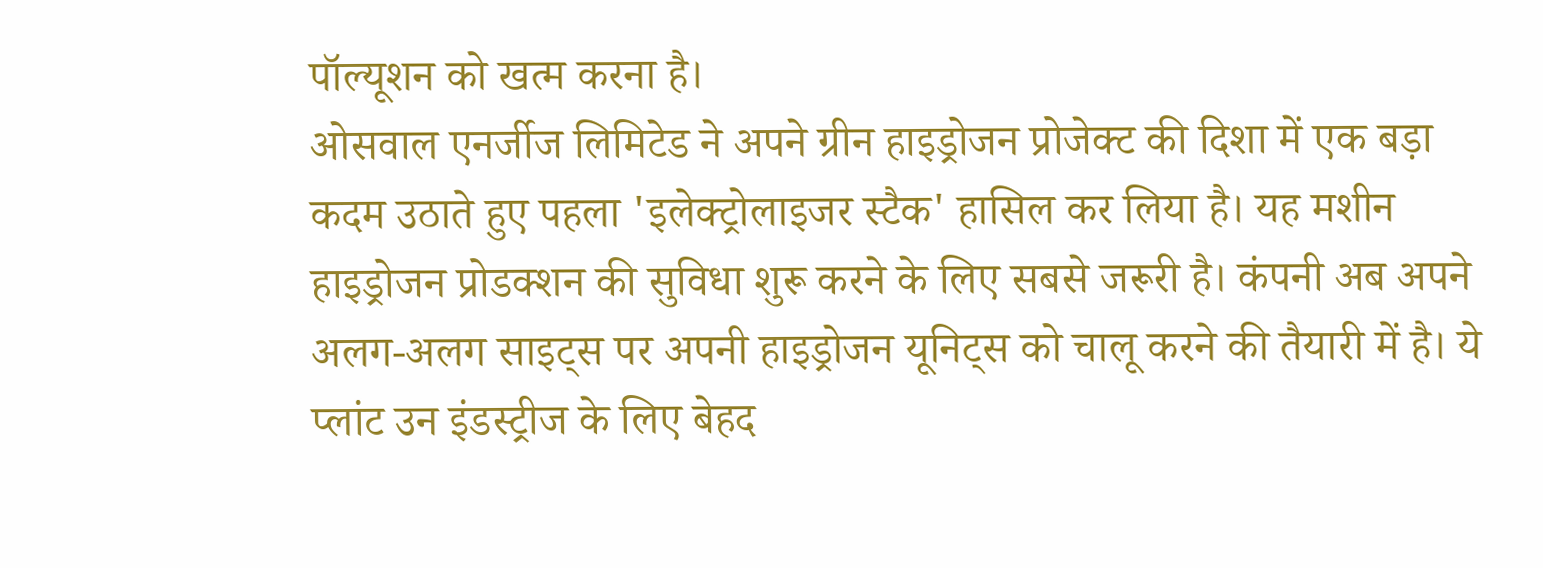पॉल्यूशन को खत्म करना है।
ओसवाल एनर्जीज लिमिटेड ने अपने ग्रीन हाइड्रोजन प्रोजेक्ट की दिशा में एक बड़ा कदम उठाते हुए पहला 'इलेक्ट्रोलाइजर स्टैक' हासिल कर लिया है। यह मशीन हाइड्रोजन प्रोडक्शन की सुविधा शुरू करने के लिए सबसे जरूरी है। कंपनी अब अपने अलग-अलग साइट्स पर अपनी हाइड्रोजन यूनिट्स को चालू करने की तैयारी में है। ये प्लांट उन इंडस्ट्रीज के लिए बेहद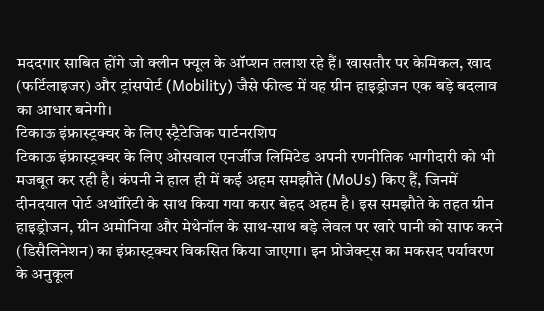मददगार साबित होंगे जो क्लीन फ्यूल के ऑप्शन तलाश रहे हैं। खासतौर पर केमिकल, खाद (फर्टिलाइजर) और ट्रांसपोर्ट (Mobility) जैसे फील्ड में यह ग्रीन हाइड्रोजन एक बड़े बदलाव का आधार बनेगी।
टिकाऊ इंफ्रास्ट्रक्चर के लिए स्ट्रैटेजिक पार्टनरशिप
टिकाऊ इंफ्रास्ट्रक्चर के लिए ओसवाल एनर्जीज लिमिटेड अपनी रणनीतिक भागीदारी को भी मजबूत कर रही है। कंपनी ने हाल ही में कई अहम समझौते (MoUs) किए हैं, जिनमें दीनदयाल पोर्ट अथॉरिटी के साथ किया गया करार बेहद अहम है। इस समझौते के तहत ग्रीन हाइड्रोजन, ग्रीन अमोनिया और मेथेनॉल के साथ-साथ बड़े लेवल पर खारे पानी को साफ करने (डिसैलिनेशन) का इंफ्रास्ट्रक्चर विकसित किया जाएगा। इन प्रोजेक्ट्स का मकसद पर्यावरण के अनुकूल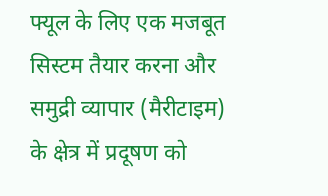फ्यूल के लिए एक मजबूत सिस्टम तैयार करना और समुद्री व्यापार (मैरीटाइम) के क्षेत्र में प्रदूषण को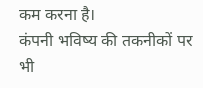कम करना है।
कंपनी भविष्य की तकनीकों पर भी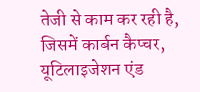तेजी से काम कर रही है, जिसमें कार्बन कैप्चर, यूटिलाइजेशन एंड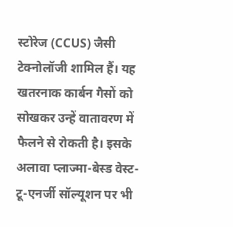स्टोरेज (CCUS) जैसी टेक्नोलॉजी शामिल हैं। यह खतरनाक कार्बन गैसों को सोखकर उन्हें वातावरण में फैलने से रोकती है। इसके अलावा प्लाज्मा-बेस्ड वेस्ट-टू-एनर्जी सॉल्यूशन पर भी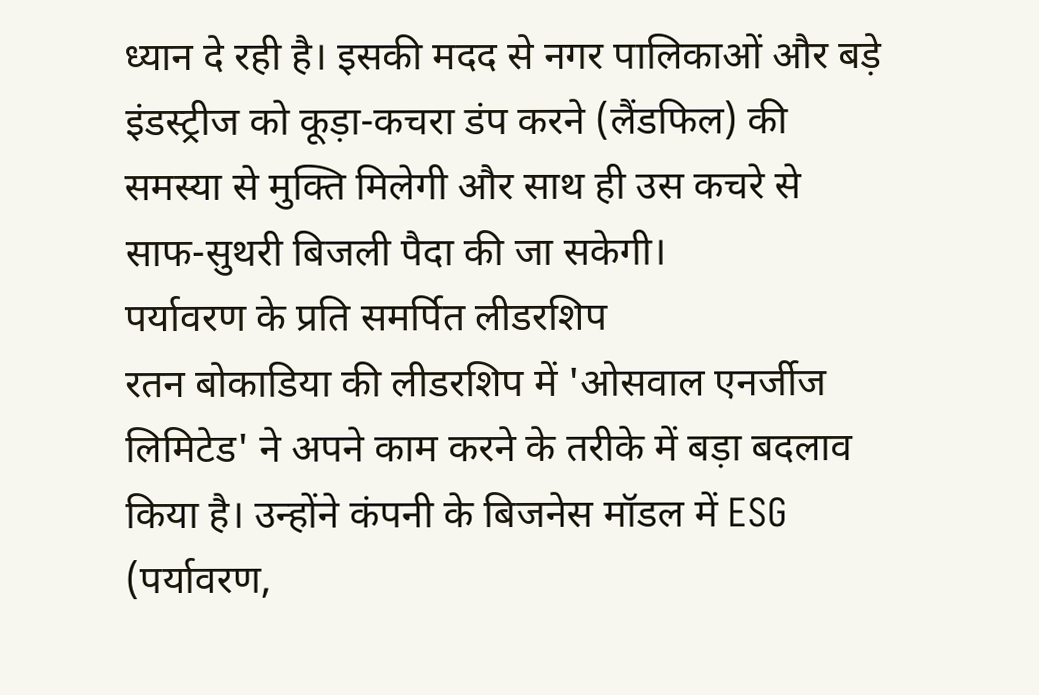ध्यान दे रही है। इसकी मदद से नगर पालिकाओं और बड़े इंडस्ट्रीज को कूड़ा-कचरा डंप करने (लैंडफिल) की समस्या से मुक्ति मिलेगी और साथ ही उस कचरे से साफ-सुथरी बिजली पैदा की जा सकेगी।
पर्यावरण के प्रति समर्पित लीडरशिप
रतन बोकाडिया की लीडरशिप में 'ओसवाल एनर्जीज लिमिटेड' ने अपने काम करने के तरीके में बड़ा बदलाव किया है। उन्होंने कंपनी के बिजनेस मॉडल में ESG (पर्यावरण,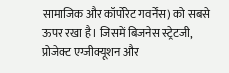सामाजिक और कॉर्पोरेट गवर्नेंस) को सबसे ऊपर रखा है। जिसमें बिजनेस स्ट्रेटजी, प्रोजेक्ट एग्जीक्यूशन और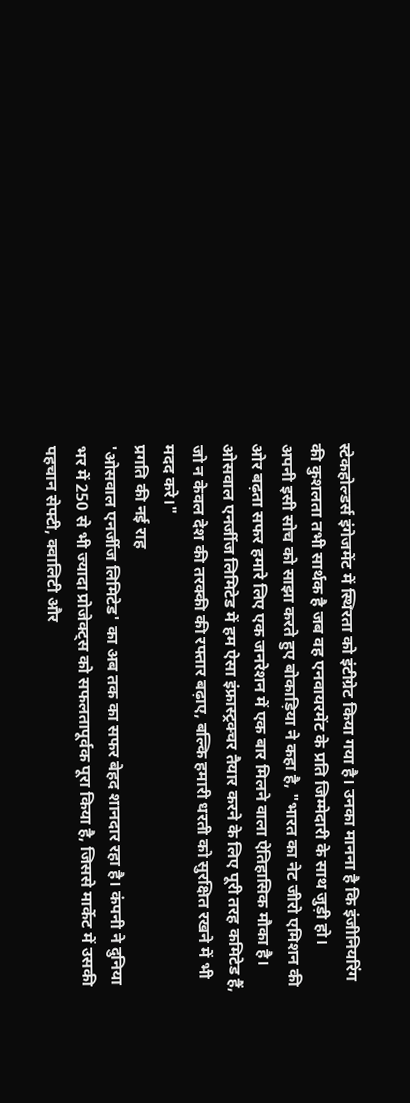स्टेकहोल्डर्स इंगेजमेंट में स्थिरता को इंटीग्रेट किया गया है। उनका मानना है कि इंजीनियरिंग की कुशलता तभी सार्थक है जब वह एनवायरमेंट के प्रति जिम्मेदारी के साथ जुड़ी हो।
अपनी इसी सोच को साझा करते हुए बोकाड़िया ने कहा है, "भारत का नेट जीरो एमिशन की ओर बढ़ता सफर हमारे लिए एक जनरेशन में एक बार मिलने वाला ऐतिहासिक मौका है। ओसवाल एनर्जीज लिमिटेड में हम ऐसा इंफ्रास्ट्रक्चर तैयार करने के लिए पूरी तरह कमिटेड हैं, जो न केवल देश की तरक्की की रफ्तार बढ़ाए, बल्कि हमारी धरती को सुरक्षित रखने में भी मदद करे।"
प्रगति की नई राह
'ओसवाल एनर्जीज लिमिटेड' का अब तक का सफर बेहद शानदार रहा है। कंपनी ने दुनिया भर में 250 से भी ज्यादा प्रोजेक्ट्स को सफलतापूर्वक पूरा किया है, जिससे मार्केट में उसकी पहचान सेफ्टी, क्वालिटी और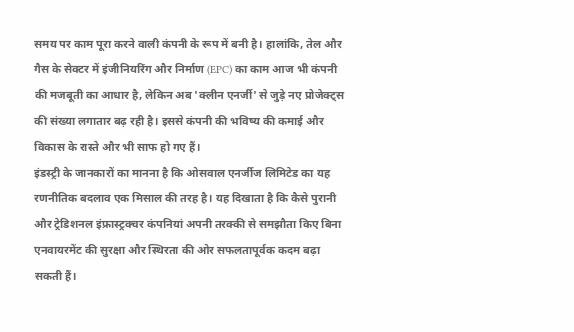समय पर काम पूरा करने वाली कंपनी के रूप में बनी है। हालांकि, तेल और गैस के सेक्टर में इंजीनियरिंग और निर्माण (EPC) का काम आज भी कंपनी की मजबूती का आधार है, लेकिन अब 'क्लीन एनर्जी' से जुड़े नए प्रोजेक्ट्स की संख्या लगातार बढ़ रही है। इससे कंपनी की भविष्य की कमाई और विकास के रास्ते और भी साफ हो गए हैं।
इंडस्ट्री के जानकारों का मानना है कि ओसवाल एनर्जीज लिमिटेड का यह रणनीतिक बदलाव एक मिसाल की तरह है। यह दिखाता है कि कैसे पुरानी और ट्रेडिशनल इंफ्रास्ट्रक्चर कंपनियां अपनी तरक्की से समझौता किए बिना एनवायरमेंट की सुरक्षा और स्थिरता की ओर सफलतापूर्वक कदम बढ़ा सकती हैं।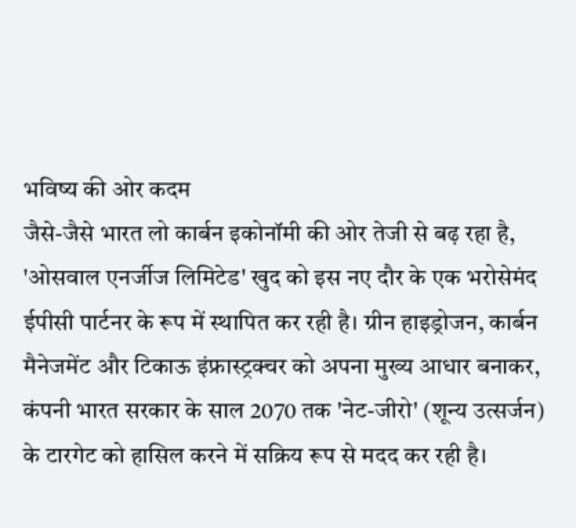भविष्य की ओर कदम
जैसे-जैसे भारत लो कार्बन इकोनॉमी की ओर तेजी से बढ़ रहा है, 'ओसवाल एनर्जीज लिमिटेड' खुद को इस नए दौर के एक भरोसेमंद ईपीसी पार्टनर के रूप में स्थापित कर रही है। ग्रीन हाइड्रोजन, कार्बन मैनेजमेंट और टिकाऊ इंफ्रास्ट्रक्चर को अपना मुख्य आधार बनाकर, कंपनी भारत सरकार के साल 2070 तक 'नेट-जीरो' (शून्य उत्सर्जन) के टारगेट को हासिल करने में सक्रिय रूप से मदद कर रही है।